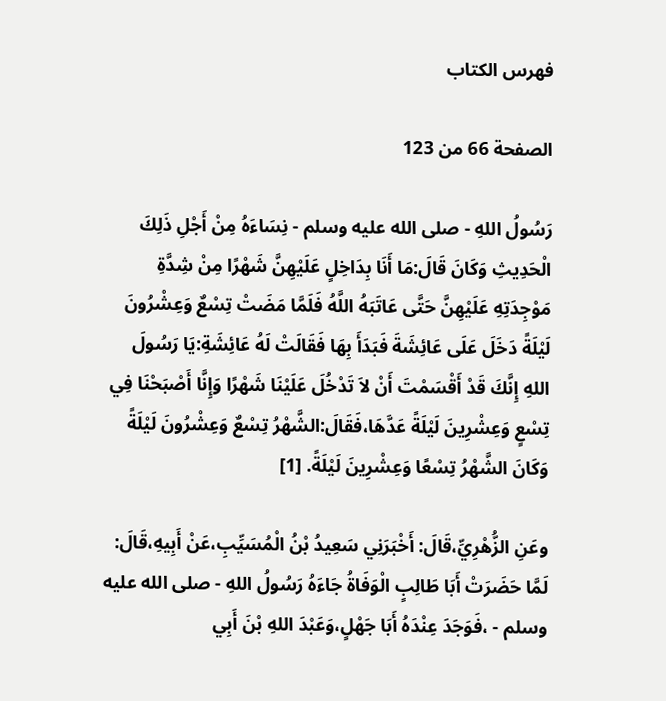فهرس الكتاب

الصفحة 66 من 123

رَسُولُ اللهِ - صلى الله عليه وسلم - نِسَاءَهُ مِنْ أَجْلِ ذَلِكَ الْحَدِيثِ وَكَانَ قَالَ:مَا أَنَا بِدَاخِلٍ عَلَيْهِنَّ شَهْرًا مِنْ شِدَّةِ مَوْجِدَتِهِ عَلَيْهِنَّ حَتَّى عَاتَبَهُ اللَّهُ فَلَمَّا مَضَتْ تِسْعٌ وَعِشْرُونَ لَيْلَةً دَخَلَ عَلَى عَائِشَةَ فَبَدَأَ بِهَا فَقَالَتْ لَهُ عَائِشَةِ:يَا رَسُولَ اللهِ إِنَّكَ قَدْ أَقْسَمْتَ أَنْ لاَ تَدْخُلَ عَلَيْنَا شَهْرًا وَإِنَّا أَصْبَحْنَا فِي تِسْعٍ وَعِشْرِينَ لَيْلَةً عَدَّهَا،فَقَالَ:الشَّهْرُ تِسْعٌ وَعِشْرُونَ لَيْلَةً وَكَانَ الشَّهْرُ تِسْعًا وَعِشْرِينَ لَيْلَةً. [1]

وعَنِ الزُّهْرِيِّ،قَالَ: أَخْبَرَنِي سَعِيدُ بْنُ الْمُسَيِّبِ،عَنْ أَبِيهِ،قَالَ: لَمَّا حَضَرَتْ أَبَا طَالِبٍ الْوَفَاةُ جَاءَهُ رَسُولُ اللهِ - صلى الله عليه وسلم - ،فَوَجَدَ عِنْدَهُ أَبَا جَهْلٍ،وَعَبْدَ اللهِ بْنَ أَبِي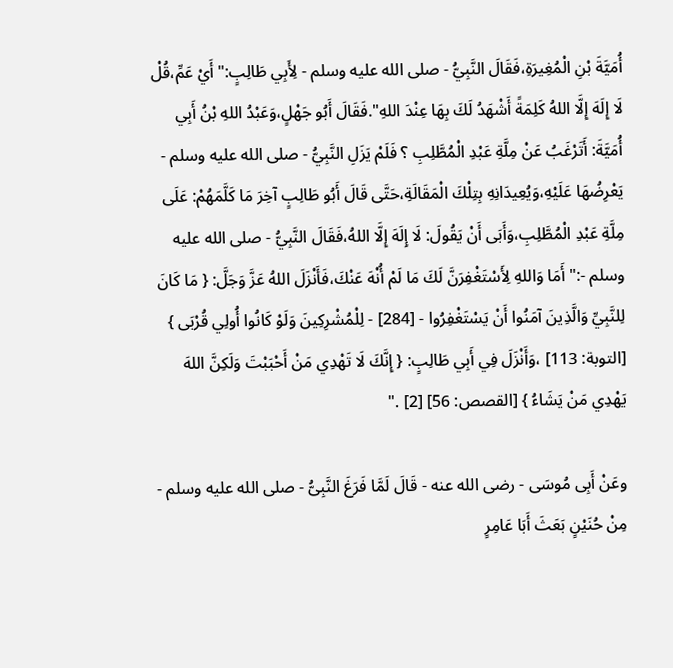أُمَيَّةَ بْنِ الْمُغِيرَةِ،فَقَالَ النَّبِيُّ - صلى الله عليه وسلم - لِأَبِي طَالِبٍ:"أَيْ عَمِّ،قُلْ لَا إِلَهَ إِلَّا اللهُ كَلِمَةً أَشْهَدُ لَكَ بِهَا عِنْدَ اللهِ".فَقَالَ أَبُو جَهْلٍ،وَعَبْدُ اللهِ بْنُ أَبِي أُمَيَّةَ: أَتَرْغَبُ عَنْ مِلَّةِ عَبْدِ الْمُطَّلِبِ ؟ فَلَمْ يَزَلِ النَّبِيُّ - صلى الله عليه وسلم - يَعْرِضُهَا عَلَيْهِ،وَيُعِيدَانِهِ بِتِلْكَ الْمَقَالَةِ،حَتَّى قَالَ أَبُو طَالِبٍ آخِرَ مَا كَلَّمَهُمْ: عَلَى مِلَّةِ عَبْدِ الْمُطَّلِبِ،وَأَبَى أَنْ يَقُولَ: لَا إِلَهَ إِلَّا اللهُ،فَقَالَ النَّبِيُّ - صلى الله عليه وسلم -:"أَمَا وَاللهِ لِأَسْتَغْفِرَنَّ لَكَ مَا لَمْ أُنْهَ عَنْكَ،فَأَنْزَلَ اللهُ عَزَّ وَجَلَّ: { مَا كَانَ لِلنَّبِيِّ وَالَّذِينَ آمَنُوا أَنْ يَسْتَغْفِرُوا - [284] - لِلْمُشْرِكِينَ وَلَوْ كَانُوا أُولِي قُرْبَى } [التوبة: 113] ،وَأَنْزَلَ فِي أَبِي طَالِبٍ: { إِنَّكَ لَا تَهْدِي مَنْ أَحْبَبْتَ وَلَكِنَّ اللهَ يَهْدِي مَنْ يَشَاءُ } [القصص: 56] [2] ."

وعَنْ أَبِى مُوسَى - رضى الله عنه - قَالَ لَمَّا فَرَغَ النَّبِىُّ - صلى الله عليه وسلم - مِنْ حُنَيْنٍ بَعَثَ أَبَا عَامِرٍ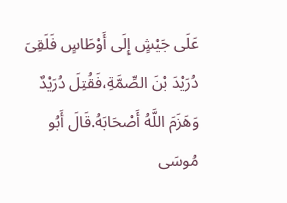عَلَى جَيْشٍ إِلَى أَوْطَاسٍ فَلَقِىَ دُرَيْدَ بْنَ الصِّمَّةِ،فَقُتِلَ دُرَيْدٌ وَهَزَمَ اللَّهُ أَصْحَابَهُ.قَالَ أَبُو مُوسَى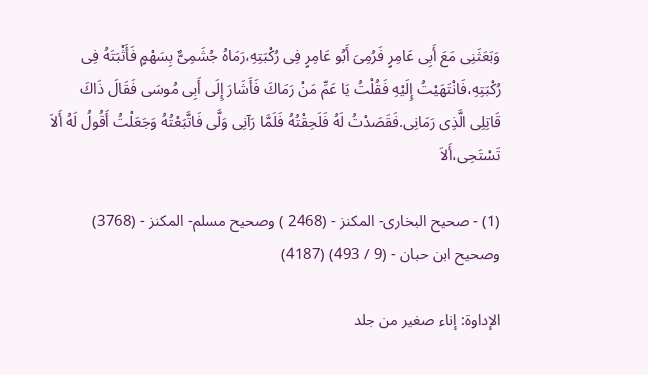وَبَعَثَنِى مَعَ أَبِى عَامِرٍ فَرُمِىَ أَبُو عَامِرٍ فِى رُكْبَتِهِ،رَمَاهُ جُشَمِىٌّ بِسَهْمٍ فَأَثْبَتَهُ فِى رُكْبَتِهِ،فَانْتَهَيْتُ إِلَيْهِ فَقُلْتُ يَا عَمِّ مَنْ رَمَاكَ فَأَشَارَ إِلَى أَبِى مُوسَى فَقَالَ ذَاكَ قَاتِلِى الَّذِى رَمَانِى.فَقَصَدْتُ لَهُ فَلَحِقْتُهُ فَلَمَّا رَآنِى وَلَّى فَاتَّبَعْتُهُ وَجَعَلْتُ أَقُولُ لَهُ أَلاَ تَسْتَحِى،أَلاَ

(1) - صحيح البخارى- المكنز - (2468 ) وصحيح مسلم- المكنز - (3768) وصحيح ابن حبان - (9 / 493) (4187)

الإداوة: إناء صغير من جلد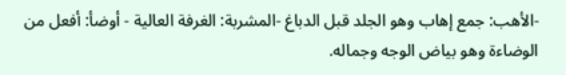-الأهب: جمع إهاب وهو الجلد قبل الدباغ -المشربة: الغرفة العالية - أوضأ: أفعل من الوضاءة وهو بياض الوجه وجماله.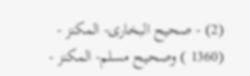(2) - صحيح البخارى- المكنز - (1360 ) وصحيح مسلم- المكنز -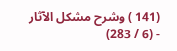(141 ) وشرح مشكل الآثار - (6 / 283)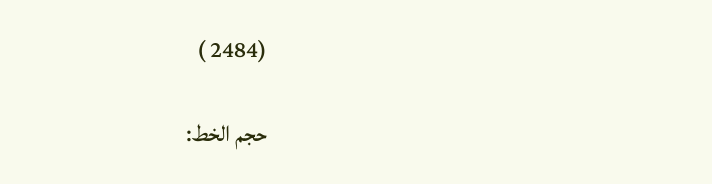(2484 )

حجم الخط: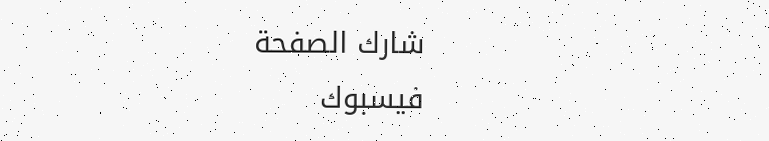شارك الصفحة
فيسبوك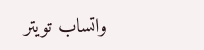واتساب تويتر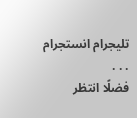تليجرام انستجرام
. . .
فضلًا انتظر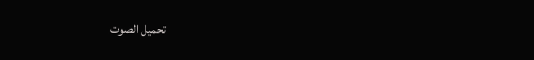تحميل الصوت